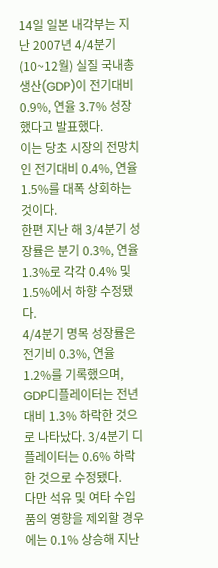14일 일본 내각부는 지난 2007년 4/4분기(10~12월) 실질 국내총생산(GDP)이 전기대비 0.9%, 연율 3.7% 성장했다고 발표했다.
이는 당초 시장의 전망치인 전기대비 0.4%, 연율 1.5%를 대폭 상회하는 것이다.
한편 지난 해 3/4분기 성장률은 분기 0.3%, 연율 1.3%로 각각 0.4% 및 1.5%에서 하향 수정됐다.
4/4분기 명목 성장률은 전기비 0.3%, 연율 1.2%를 기록했으며, GDP디플레이터는 전년대비 1.3% 하락한 것으로 나타났다. 3/4분기 디플레이터는 0.6% 하락한 것으로 수정됐다.
다만 석유 및 여타 수입품의 영향을 제외할 경우에는 0.1% 상승해 지난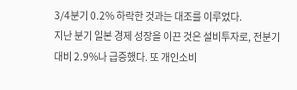3/4분기 0.2% 하락한 것과는 대조를 이루었다.
지난 분기 일본 경제 성장을 이끈 것은 설비투자로, 전분기 대비 2.9%나 급증했다. 또 개인소비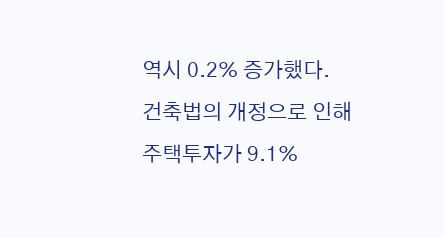역시 0.2% 증가했다.
건축법의 개정으로 인해 주택투자가 9.1%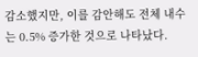감소했지만, 이를 감안해도 전체 내수는 0.5% 증가한 것으로 나타났다.